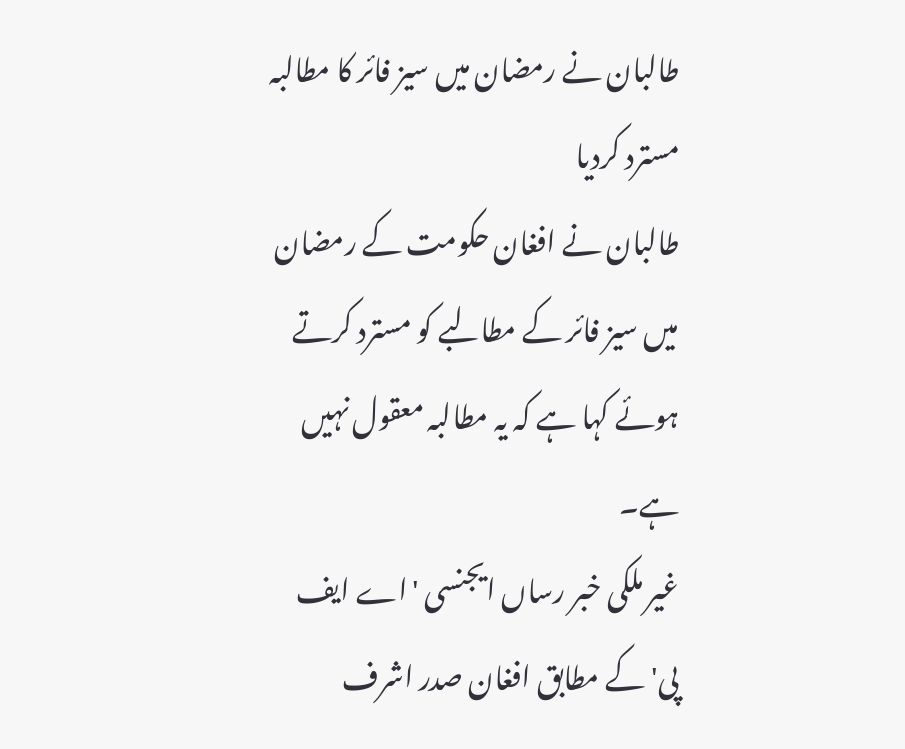طالبان نے رمضان میں سیز فائر کا مطالبہ مسترد کردیا
طالبان نے افغان حکومت کے رمضان میں سیز فائر کے مطالبے کو مسترد کرتے ہوئے کہا ہے کہ یہ مطالبہ معقول نہیں ہے۔
غیر ملکی خبر رساں ایجنسی 'اے ایف پی' کے مطابق افغان صدر اشرف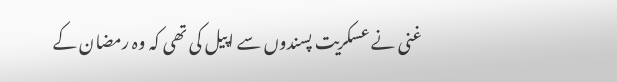غنی نے عسکریت پسندوں سے اپیل کی تھی کہ وہ رمضان کے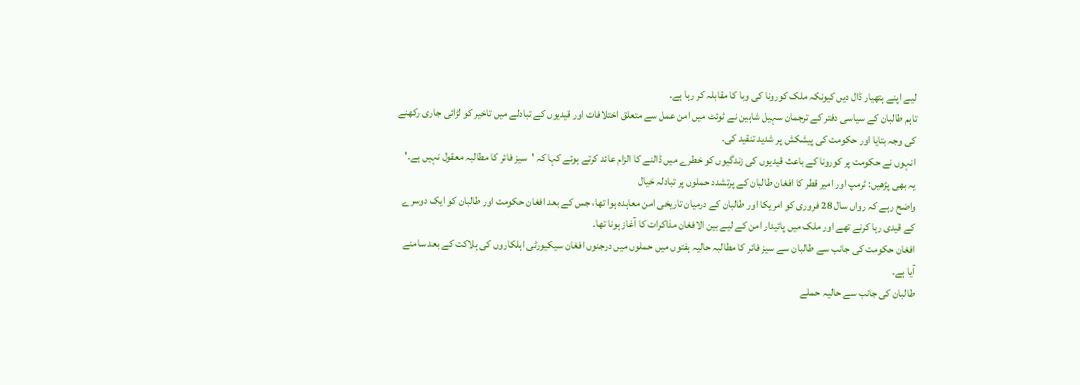لیے اپنے ہتھیار ڈال دیں کیونکہ ملک کورونا کی وبا کا مقابلہ کر رہا ہے۔
تاہم طالبان کے سیاسی دفتر کے ترجمان سہیل شاہین نے ٹوئٹ میں امن عمل سے متعلق اختلافات اور قیدیوں کے تبادلے میں تاخیر کو لڑائی جاری رکھنے کی وجہ بتایا اور حکومت کی پیشکش پر شدید تنقید کی۔
انہوں نے حکومت پر کورونا کے باعث قیدیوں کی زندگیوں کو خطرے میں ڈالنے کا الزام عائد کرتے ہوئے کہا کہ 'سیز فائر کا مطالبہ معقول نہیں ہے۔'
یہ بھی پڑھیں: ٹرمپ اور امیر قطر کا افغان طالبان کے پرتشدد حملوں پر تبادلہ خیال
واضح رہے کہ رواں سال 28 فروری کو امریکا اور طالبان کے درمیان تاریخی امن معاہدہ ہوا تھا، جس کے بعد افغان حکومت اور طالبان کو ایک دوسرے کے قیدی رہا کرنے تھے اور ملک میں پائیدار امن کے لیے بین الافغان مذاکرات کا آغاز ہونا تھا۔
افغان حکومت کی جانب سے طالبان سے سیز فائر کا مطالبہ حالیہ ہفتوں میں حملوں میں درجنوں افغان سیکیورٹی اہلکاروں کی ہلاکت کے بعد سامنے آیا ہے۔
طالبان کی جانب سے حالیہ حملے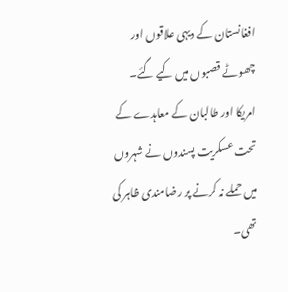افغانستان کے دیہی علاقوں اور چھوٹے قصبوں میں کیے گئے۔
امریکا اور طالبان کے معاہدے کے تحت عسکریت پسندوں نے شہروں میں حملے نہ کرنے پر رضامندی ظاہر کی تھی۔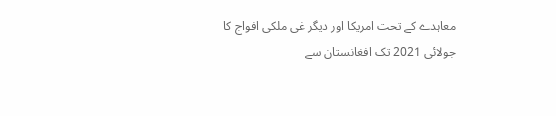معاہدے کے تحت امریکا اور دیگر غی ملکی افواج کا جولائی 2021 تک افغانستان سے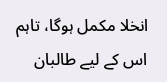انخلا مکمل ہوگا، تاہم اس کے لیے طالبان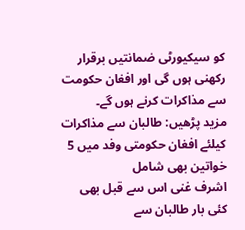کو سیکیورٹی ضمانتیں برقرار رکھنی ہوں گی اور افغان حکومت سے مذاکرات کرنے ہوں گے۔
مزید پڑھیں: طالبان سے مذاکرات کیلئے افغان حکومتی وفد میں 5 خواتین بھی شامل
اشرف غنی اس سے قبل بھی کئی بار طالبان سے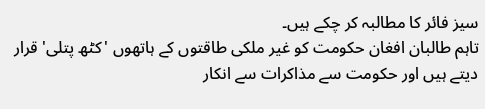سیز فائر کا مطالبہ کر چکے ہیں۔
تاہم طالبان افغان حکومت کو غیر ملکی طاقتوں کے ہاتھوں 'کٹھ پتلی' قرار دیتے ہیں اور حکومت سے مذاکرات سے انکار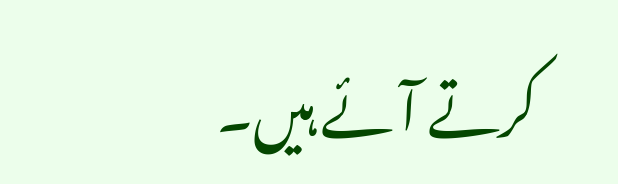کرتے آئے ہیں۔